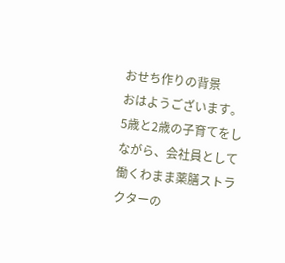おせち作りの背景
おはようございます。5歳と2歳の子育てをしながら、会社員として働くわまま薬膳ストラクターの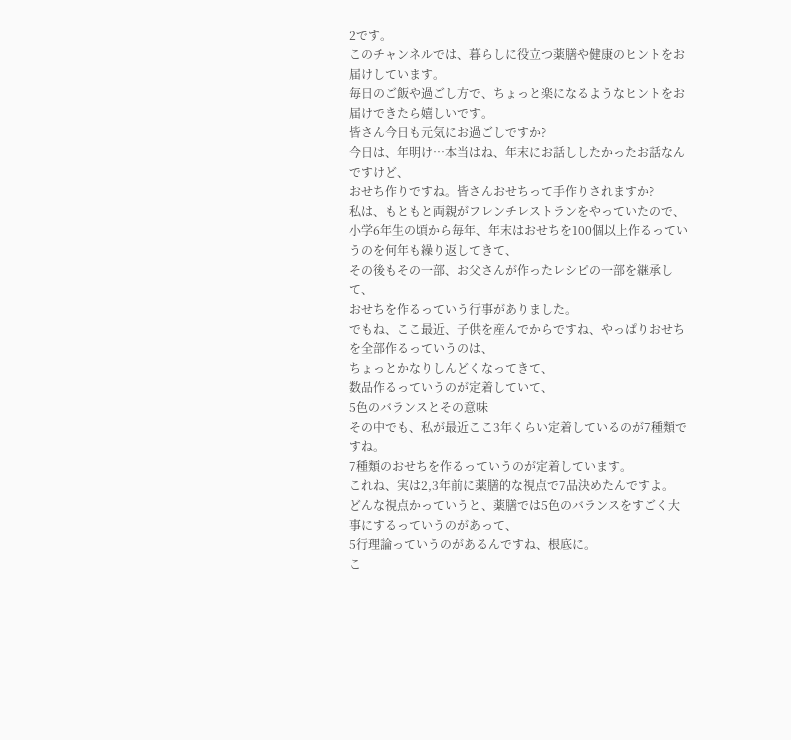2です。
このチャンネルでは、暮らしに役立つ薬膳や健康のヒントをお届けしています。
毎日のご飯や過ごし方で、ちょっと楽になるようなヒントをお届けできたら嬉しいです。
皆さん今日も元気にお過ごしですか?
今日は、年明け…本当はね、年末にお話ししたかったお話なんですけど、
おせち作りですね。皆さんおせちって手作りされますか?
私は、もともと両親がフレンチレストランをやっていたので、
小学6年生の頃から毎年、年末はおせちを100個以上作るっていうのを何年も繰り返してきて、
その後もその一部、お父さんが作ったレシピの一部を継承して、
おせちを作るっていう行事がありました。
でもね、ここ最近、子供を産んでからですね、やっぱりおせちを全部作るっていうのは、
ちょっとかなりしんどくなってきて、
数品作るっていうのが定着していて、
5色のバランスとその意味
その中でも、私が最近ここ3年くらい定着しているのが7種類ですね。
7種類のおせちを作るっていうのが定着しています。
これね、実は2,3年前に薬膳的な視点で7品決めたんですよ。
どんな視点かっていうと、薬膳では5色のバランスをすごく大事にするっていうのがあって、
5行理論っていうのがあるんですね、根底に。
こ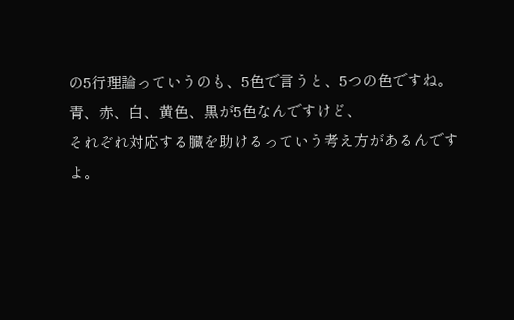の5行理論っていうのも、5色で言うと、5つの色ですね。
青、赤、白、黄色、黒が5色なんですけど、
それぞれ対応する臓を助けるっていう考え方があるんですよ。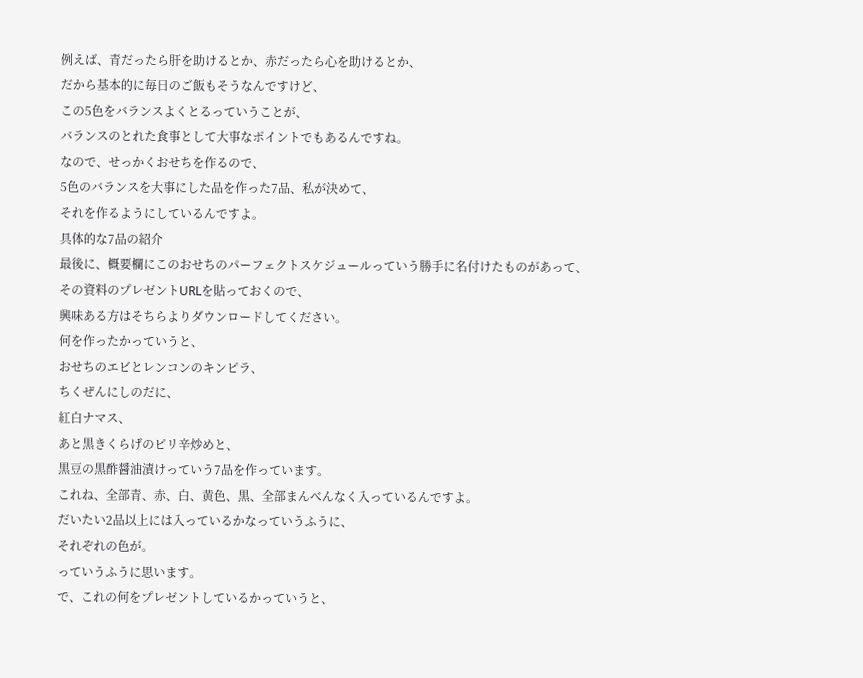例えば、青だったら肝を助けるとか、赤だったら心を助けるとか、
だから基本的に毎日のご飯もそうなんですけど、
この5色をバランスよくとるっていうことが、
バランスのとれた食事として大事なポイントでもあるんですね。
なので、せっかくおせちを作るので、
5色のバランスを大事にした品を作った7品、私が決めて、
それを作るようにしているんですよ。
具体的な7品の紹介
最後に、概要欄にこのおせちのパーフェクトスケジュールっていう勝手に名付けたものがあって、
その資料のプレゼントURLを貼っておくので、
興味ある方はそちらよりダウンロードしてください。
何を作ったかっていうと、
おせちのエビとレンコンのキンピラ、
ちくぜんにしのだに、
紅白ナマス、
あと黒きくらげのピリ辛炒めと、
黒豆の黒酢醤油漬けっていう7品を作っています。
これね、全部青、赤、白、黄色、黒、全部まんべんなく入っているんですよ。
だいたい2品以上には入っているかなっていうふうに、
それぞれの色が。
っていうふうに思います。
で、これの何をプレゼントしているかっていうと、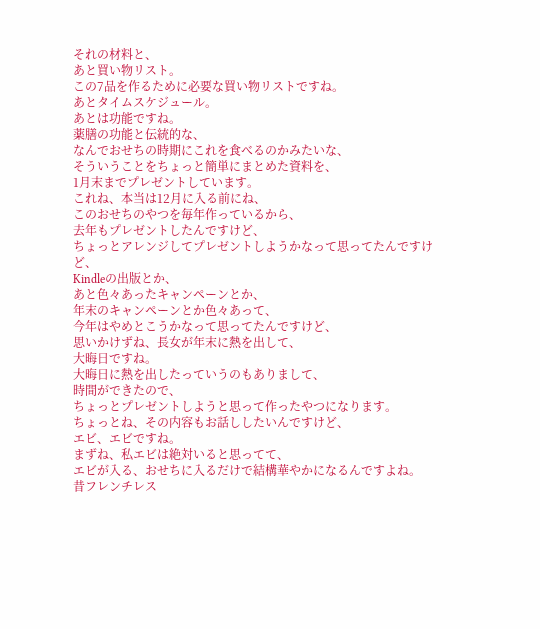それの材料と、
あと買い物リスト。
この7品を作るために必要な買い物リストですね。
あとタイムスケジュール。
あとは功能ですね。
薬膳の功能と伝統的な、
なんでおせちの時期にこれを食べるのかみたいな、
そういうことをちょっと簡単にまとめた資料を、
1月末までプレゼントしています。
これね、本当は12月に入る前にね、
このおせちのやつを毎年作っているから、
去年もプレゼントしたんですけど、
ちょっとアレンジしてプレゼントしようかなって思ってたんですけど、
Kindleの出版とか、
あと色々あったキャンペーンとか、
年末のキャンペーンとか色々あって、
今年はやめとこうかなって思ってたんですけど、
思いかけずね、長女が年末に熱を出して、
大晦日ですね。
大晦日に熱を出したっていうのもありまして、
時間ができたので、
ちょっとプレゼントしようと思って作ったやつになります。
ちょっとね、その内容もお話ししたいんですけど、
エビ、エビですね。
まずね、私エビは絶対いると思ってて、
エビが入る、おせちに入るだけで結構華やかになるんですよね。
昔フレンチレス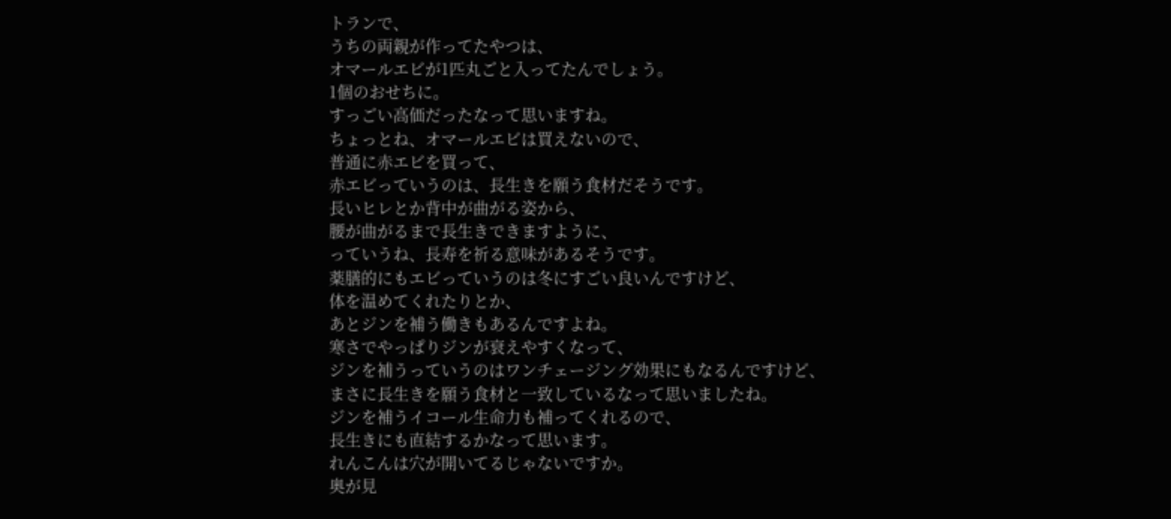トランで、
うちの両親が作ってたやつは、
オマールエビが1匹丸ごと入ってたんでしょう。
1個のおせちに。
すっごい高価だったなって思いますね。
ちょっとね、オマールエビは買えないので、
普通に赤エビを買って、
赤エビっていうのは、長生きを願う食材だそうです。
長いヒレとか背中が曲がる姿から、
腰が曲がるまで長生きできますように、
っていうね、長寿を祈る意味があるそうです。
薬膳的にもエビっていうのは冬にすごい良いんですけど、
体を温めてくれたりとか、
あとジンを補う働きもあるんですよね。
寒さでやっぱりジンが衰えやすくなって、
ジンを補うっていうのはワンチェージング効果にもなるんですけど、
まさに長生きを願う食材と一致しているなって思いましたね。
ジンを補うイコール生命力も補ってくれるので、
長生きにも直結するかなって思います。
れんこんは穴が開いてるじゃないですか。
奥が見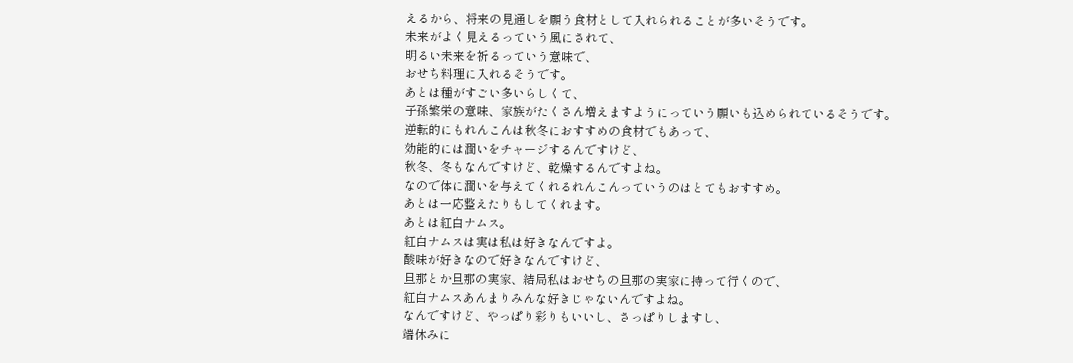えるから、将来の見通しを願う食材として入れられることが多いそうです。
未来がよく見えるっていう風にされて、
明るい未来を祈るっていう意味で、
おせち料理に入れるそうです。
あとは種がすごい多いらしくて、
子孫繁栄の意味、家族がたくさん増えますようにっていう願いも込められているそうです。
逆転的にもれんこんは秋冬におすすめの食材でもあって、
効能的には潤いをチャージするんですけど、
秋冬、冬もなんですけど、乾燥するんですよね。
なので体に潤いを与えてくれるれんこんっていうのはとてもおすすめ。
あとは一応整えたりもしてくれます。
あとは紅白ナムス。
紅白ナムスは実は私は好きなんですよ。
酸味が好きなので好きなんですけど、
旦那とか旦那の実家、結局私はおせちの旦那の実家に持って行くので、
紅白ナムスあんまりみんな好きじゃないんですよね。
なんですけど、やっぱり彩りもいいし、さっぱりしますし、
端休みに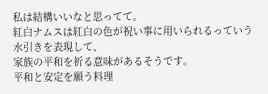私は結構いいなと思ってて。
紅白ナムスは紅白の色が祝い事に用いられるっていう水引きを表現して、
家族の平和を祈る意味があるそうです。
平和と安定を願う料理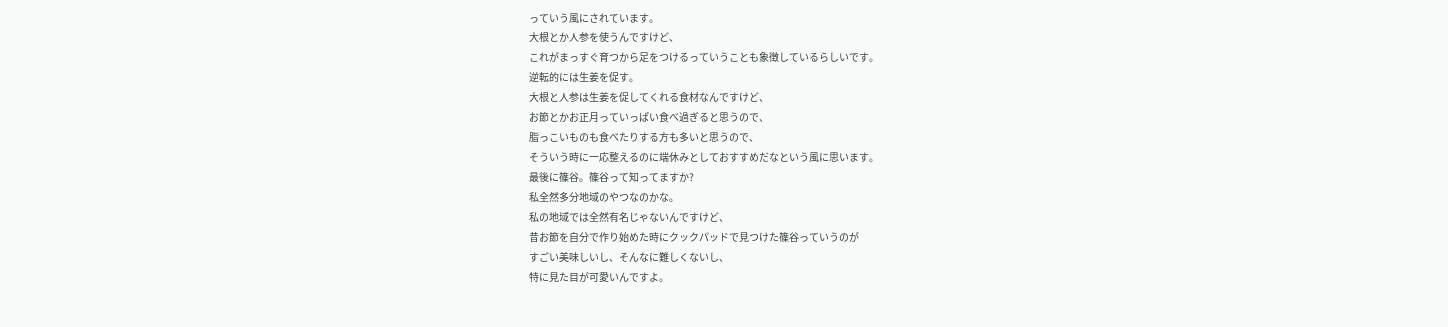っていう風にされています。
大根とか人参を使うんですけど、
これがまっすぐ育つから足をつけるっていうことも象徴しているらしいです。
逆転的には生姜を促す。
大根と人参は生姜を促してくれる食材なんですけど、
お節とかお正月っていっぱい食べ過ぎると思うので、
脂っこいものも食べたりする方も多いと思うので、
そういう時に一応整えるのに端休みとしておすすめだなという風に思います。
最後に篠谷。篠谷って知ってますか?
私全然多分地域のやつなのかな。
私の地域では全然有名じゃないんですけど、
昔お節を自分で作り始めた時にクックパッドで見つけた篠谷っていうのが
すごい美味しいし、そんなに難しくないし、
特に見た目が可愛いんですよ。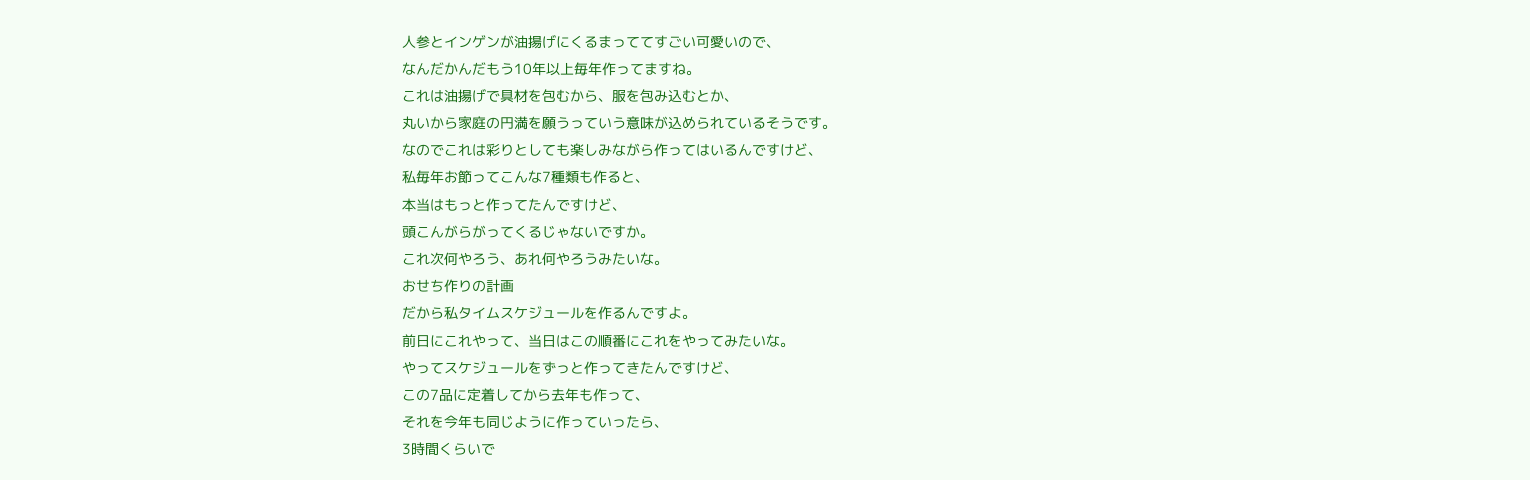人参とインゲンが油揚げにくるまっててすごい可愛いので、
なんだかんだもう10年以上毎年作ってますね。
これは油揚げで具材を包むから、服を包み込むとか、
丸いから家庭の円満を願うっていう意味が込められているそうです。
なのでこれは彩りとしても楽しみながら作ってはいるんですけど、
私毎年お節ってこんな7種類も作ると、
本当はもっと作ってたんですけど、
頭こんがらがってくるじゃないですか。
これ次何やろう、あれ何やろうみたいな。
おせち作りの計画
だから私タイムスケジュールを作るんですよ。
前日にこれやって、当日はこの順番にこれをやってみたいな。
やってスケジュールをずっと作ってきたんですけど、
この7品に定着してから去年も作って、
それを今年も同じように作っていったら、
3時間くらいで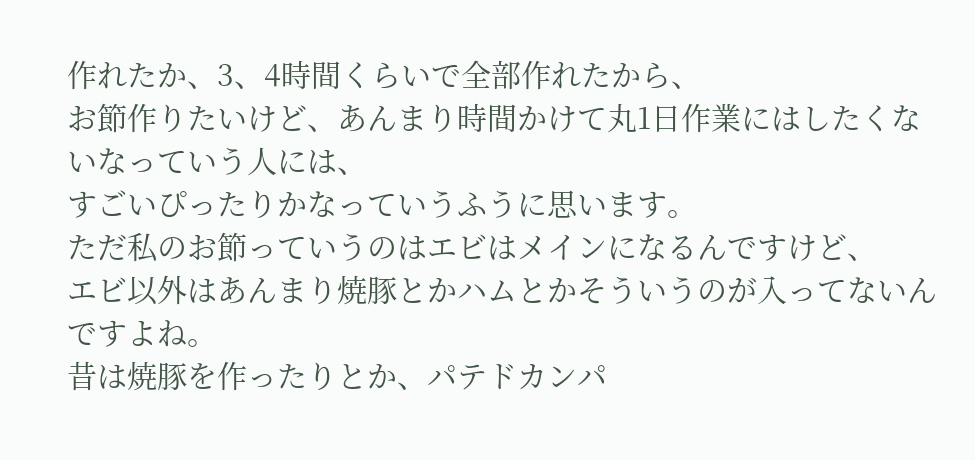作れたか、3、4時間くらいで全部作れたから、
お節作りたいけど、あんまり時間かけて丸1日作業にはしたくないなっていう人には、
すごいぴったりかなっていうふうに思います。
ただ私のお節っていうのはエビはメインになるんですけど、
エビ以外はあんまり焼豚とかハムとかそういうのが入ってないんですよね。
昔は焼豚を作ったりとか、パテドカンパ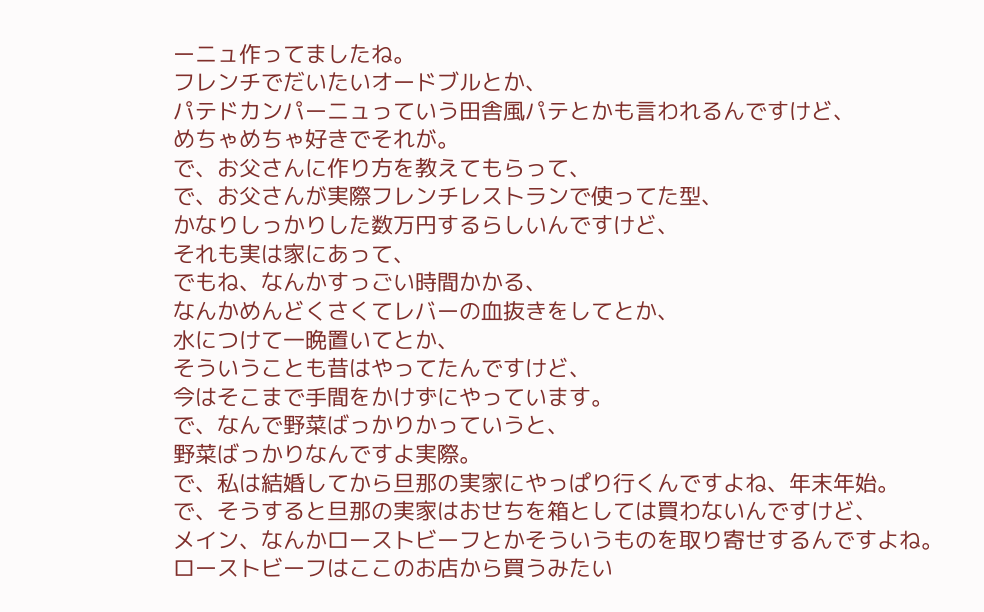ーニュ作ってましたね。
フレンチでだいたいオードブルとか、
パテドカンパーニュっていう田舎風パテとかも言われるんですけど、
めちゃめちゃ好きでそれが。
で、お父さんに作り方を教えてもらって、
で、お父さんが実際フレンチレストランで使ってた型、
かなりしっかりした数万円するらしいんですけど、
それも実は家にあって、
でもね、なんかすっごい時間かかる、
なんかめんどくさくてレバーの血抜きをしてとか、
水につけて一晩置いてとか、
そういうことも昔はやってたんですけど、
今はそこまで手間をかけずにやっています。
で、なんで野菜ばっかりかっていうと、
野菜ばっかりなんですよ実際。
で、私は結婚してから旦那の実家にやっぱり行くんですよね、年末年始。
で、そうすると旦那の実家はおせちを箱としては買わないんですけど、
メイン、なんかローストビーフとかそういうものを取り寄せするんですよね。
ローストビーフはここのお店から買うみたい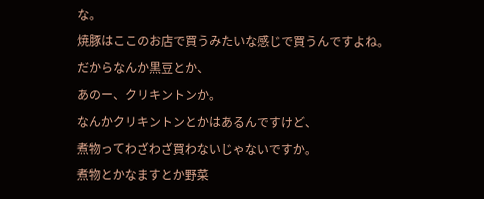な。
焼豚はここのお店で買うみたいな感じで買うんですよね。
だからなんか黒豆とか、
あのー、クリキントンか。
なんかクリキントンとかはあるんですけど、
煮物ってわざわざ買わないじゃないですか。
煮物とかなますとか野菜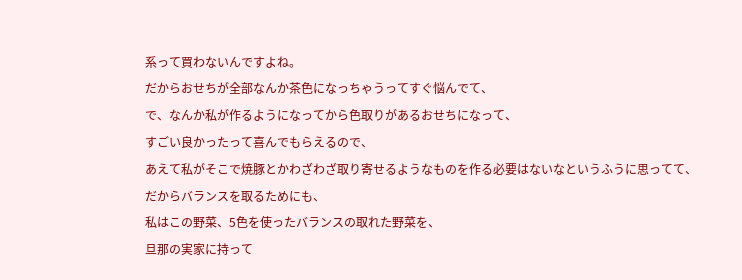系って買わないんですよね。
だからおせちが全部なんか茶色になっちゃうってすぐ悩んでて、
で、なんか私が作るようになってから色取りがあるおせちになって、
すごい良かったって喜んでもらえるので、
あえて私がそこで焼豚とかわざわざ取り寄せるようなものを作る必要はないなというふうに思ってて、
だからバランスを取るためにも、
私はこの野菜、5色を使ったバランスの取れた野菜を、
旦那の実家に持って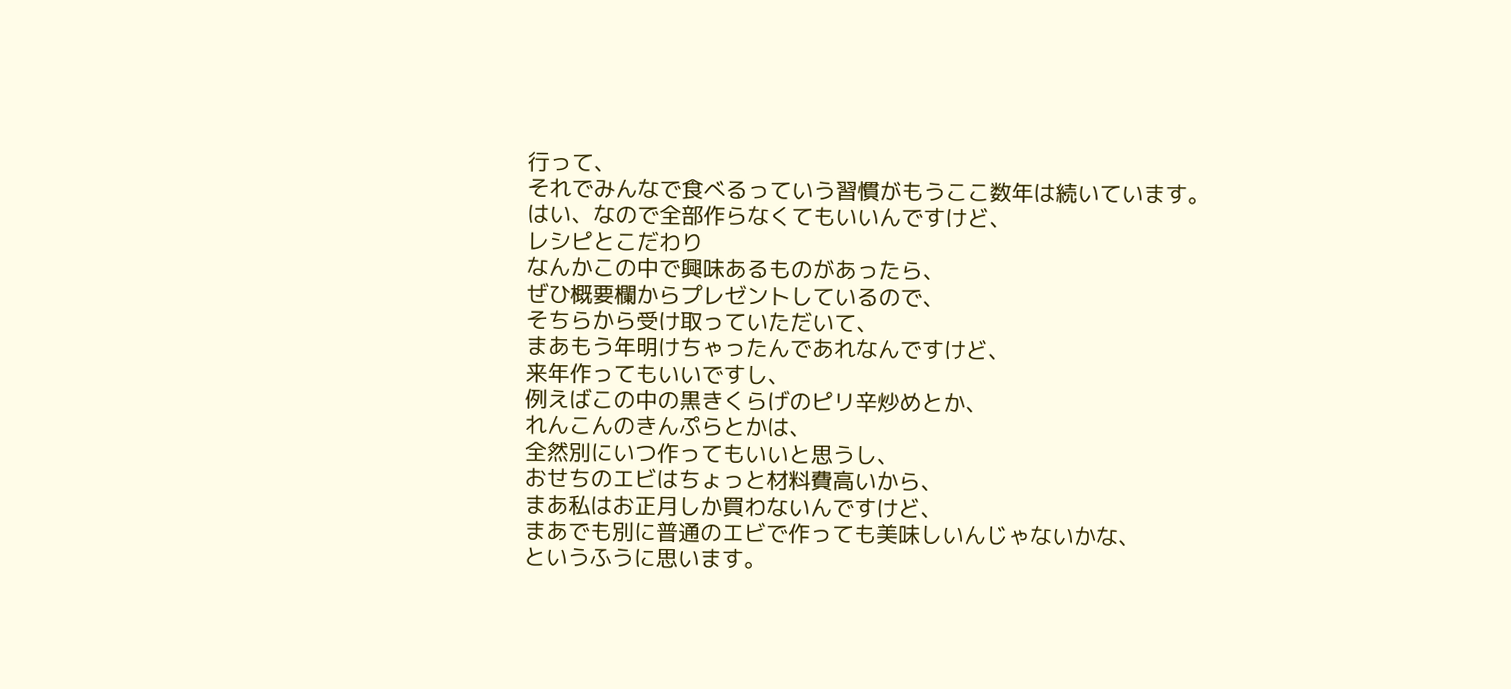行って、
それでみんなで食べるっていう習慣がもうここ数年は続いています。
はい、なので全部作らなくてもいいんですけど、
レシピとこだわり
なんかこの中で興味あるものがあったら、
ぜひ概要欄からプレゼントしているので、
そちらから受け取っていただいて、
まあもう年明けちゃったんであれなんですけど、
来年作ってもいいですし、
例えばこの中の黒きくらげのピリ辛炒めとか、
れんこんのきんぷらとかは、
全然別にいつ作ってもいいと思うし、
おせちのエビはちょっと材料費高いから、
まあ私はお正月しか買わないんですけど、
まあでも別に普通のエビで作っても美味しいんじゃないかな、
というふうに思います。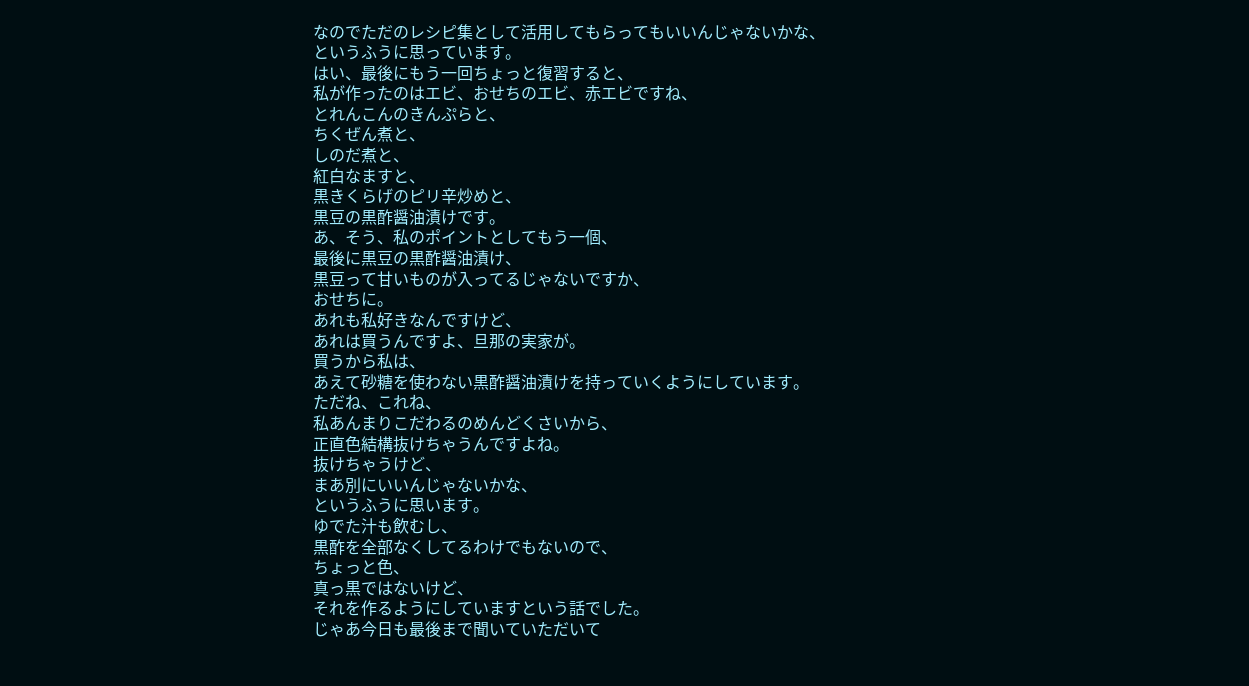なのでただのレシピ集として活用してもらってもいいんじゃないかな、
というふうに思っています。
はい、最後にもう一回ちょっと復習すると、
私が作ったのはエビ、おせちのエビ、赤エビですね、
とれんこんのきんぷらと、
ちくぜん煮と、
しのだ煮と、
紅白なますと、
黒きくらげのピリ辛炒めと、
黒豆の黒酢醤油漬けです。
あ、そう、私のポイントとしてもう一個、
最後に黒豆の黒酢醤油漬け、
黒豆って甘いものが入ってるじゃないですか、
おせちに。
あれも私好きなんですけど、
あれは買うんですよ、旦那の実家が。
買うから私は、
あえて砂糖を使わない黒酢醤油漬けを持っていくようにしています。
ただね、これね、
私あんまりこだわるのめんどくさいから、
正直色結構抜けちゃうんですよね。
抜けちゃうけど、
まあ別にいいんじゃないかな、
というふうに思います。
ゆでた汁も飲むし、
黒酢を全部なくしてるわけでもないので、
ちょっと色、
真っ黒ではないけど、
それを作るようにしていますという話でした。
じゃあ今日も最後まで聞いていただいて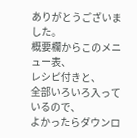ありがとうございました。
概要欄からこのメニュー表、
レシピ付きと、
全部いろいろ入っているので、
よかったらダウンロ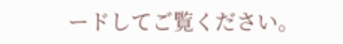ードしてご覧ください。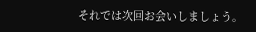それでは次回お会いしましょう。